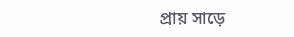প্রায় সাড়ে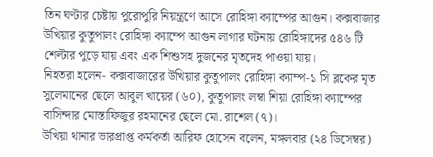তিন ঘণ্টার চেষ্টায় পুরোপুরি নিয়ন্ত্রণে আসে রোহিঙ্গা ক্যাম্পের আগুন। কক্সবাজার উখিয়ার কুতুপালং রোহিঙ্গা ক্যাম্পে আগুন লাগার ঘটনায় রোহিঙ্গাদের ৫৪৬ টি শেল্টার পুড়ে যায় এবং এক শিশুসহ দুজনের মৃতদেহ পাওয়া যায়।
নিহতরা হলেন- কক্সবাজারের উখিয়ার কুতুপালং রোহিঙ্গা ক্যাম্প-১ সি ব্লকের মৃত সুলেমানের ছেলে আবুল খায়ের (৬০), কুতুপালং লম্বা শিয়া রোহিঙ্গা ক্যাম্পের বাসিন্দার মোস্তাফিজুর রহমানের ছেলে মো. রাশেল (৭)।
উখিয়া থানার ভারপ্রাপ্ত কর্মকর্তা আরিফ হোসেন বলেন, মঙ্গলবার (২৪ ডিসেম্বর)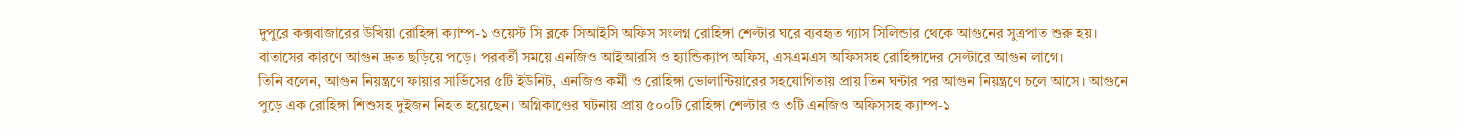দুপুরে কক্সবাজারের উখিয়া রোহিঙ্গা ক্যাম্প-১ ওয়েস্ট সি ব্লকে সিআইসি অফিস সংলগ্ন রোহিঙ্গা শেল্টার ঘরে ব্যবহৃত গ্যাস সিলিন্ডার থেকে আগুনের সুত্রপাত শুরু হয়। বাতাসের কারণে আগুন দ্রুত ছড়িয়ে পড়ে। পরবর্তী সময়ে এনজিও আইআরসি ও হ্যান্ডিক্যাপ অফিস, এসএমএস অফিসসহ রোহিঙ্গাদের সেল্টারে আগুন লাগে।
তিনি বলেন, আগুন নিয়ন্ত্রণে ফায়ার সার্ভিসের ৫টি ইউনিট, এনজিও কর্মী ও রোহিঙ্গা ভোলান্টিয়ারের সহযোগিতায় প্রায় তিন ঘন্টার পর আগুন নিয়ন্ত্রণে চলে আসে। আগুনে পুড়ে এক রোহিঙ্গা শিশুসহ দুইজন নিহত হয়েছেন। অগ্নিকাণ্ডের ঘটনায় প্রায় ৫০০টি রোহিঙ্গা শেল্টার ও ৩টি এনজিও অফিসসহ ক্যাম্প-১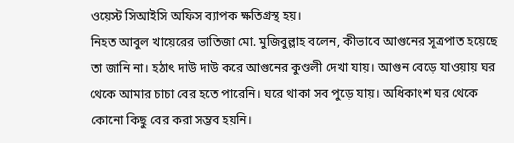ওয়েস্ট সিআইসি অফিস ব্যাপক ক্ষতিগ্রস্থ হয়।
নিহত আবুল খায়েরের ভাতিজা মো. মুজিবুল্লাহ বলেন, কীভাবে আগুনের সূত্রপাত হয়েছে তা জানি না। হঠাৎ দাউ দাউ করে আগুনের কুণ্ডলী দেখা যায়। আগুন বেড়ে যাওয়ায় ঘর থেকে আমার চাচা বের হতে পারেনি। ঘরে থাকা সব পুড়ে যায়। অধিকাংশ ঘর থেকে কোনো কিছু বের করা সম্ভব হয়নি।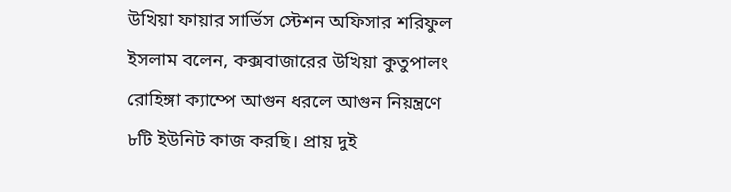উখিয়া ফায়ার সার্ভিস স্টেশন অফিসার শরিফুল ইসলাম বলেন, কক্সবাজারের উখিয়া কুতুপালং রোহিঙ্গা ক্যাম্পে আগুন ধরলে আগুন নিয়ন্ত্রণে ৮টি ইউনিট কাজ করছি। প্রায় দুই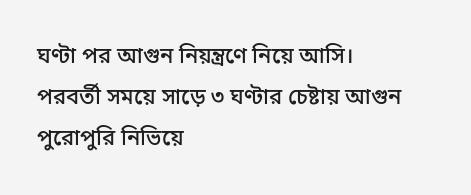ঘণ্টা পর আগুন নিয়ন্ত্রণে নিয়ে আসি। পরবর্তী সময়ে সাড়ে ৩ ঘণ্টার চেষ্টায় আগুন পুরোপুরি নিভিয়ে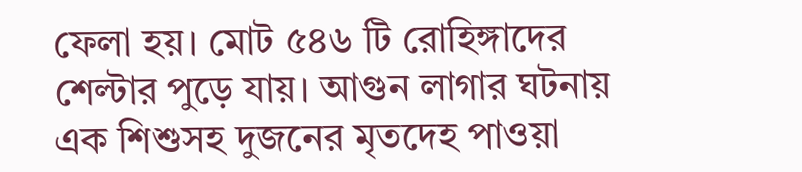ফেলা হয়। মোট ৫৪৬ টি রোহিঙ্গাদের শেল্টার পুড়ে যায়। আগুন লাগার ঘটনায় এক শিশুসহ দুজনের মৃতদেহ পাওয়া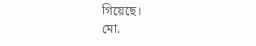গিয়েছে।
মো.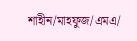শাহীন/মাহফুজ/এমএ/